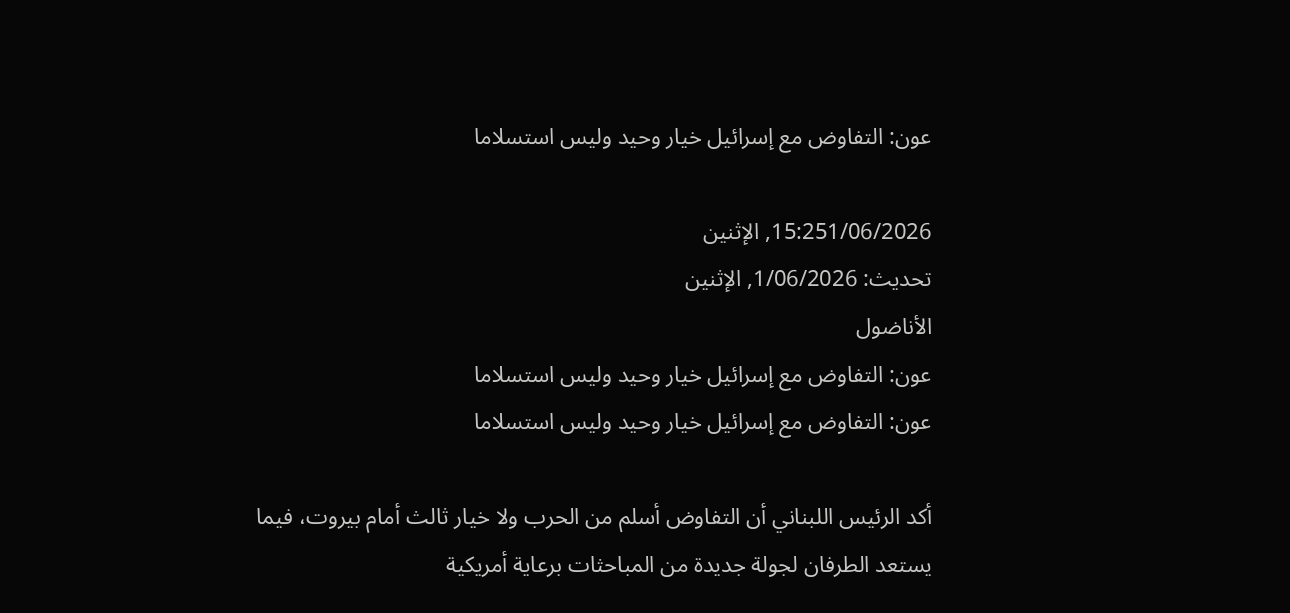عون: التفاوض مع إسرائيل خيار وحيد وليس استسلاما

15:251/06/2026, الإثنين
تحديث: 1/06/2026, الإثنين
الأناضول
عون: التفاوض مع إسرائيل خيار وحيد وليس استسلاما
عون: التفاوض مع إسرائيل خيار وحيد وليس استسلاما

أكد الرئيس اللبناني أن التفاوض أسلم من الحرب ولا خيار ثالث أمام بيروت، فيما يستعد الطرفان لجولة جديدة من المباحثات برعاية أمريكية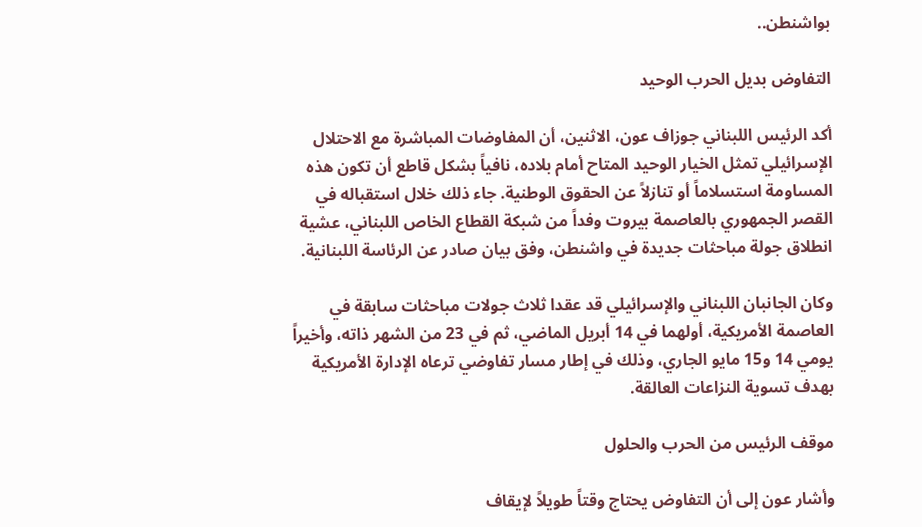بواشنطن..

التفاوض بديل الحرب الوحيد

أكد الرئيس اللبناني جوزاف عون، الاثنين، أن المفاوضات المباشرة مع الاحتلال الإسرائيلي تمثل الخيار الوحيد المتاح أمام بلاده، نافياً بشكل قاطع أن تكون هذه المساومة استسلاماً أو تنازلاً عن الحقوق الوطنية. جاء ذلك خلال استقباله في القصر الجمهوري بالعاصمة بيروت وفداً من شبكة القطاع الخاص اللبناني، عشية انطلاق جولة مباحثات جديدة في واشنطن، وفق بيان صادر عن الرئاسة اللبنانية.

وكان الجانبان اللبناني والإسرائيلي قد عقدا ثلاث جولات مباحثات سابقة في العاصمة الأمريكية، أولهما في 14 أبريل الماضي، ثم في 23 من الشهر ذاته، وأخيراً يومي 14 و15 مايو الجاري، وذلك في إطار مسار تفاوضي ترعاه الإدارة الأمريكية بهدف تسوية النزاعات العالقة.

موقف الرئيس من الحرب والحلول

وأشار عون إلى أن التفاوض يحتاج وقتاً طويلاً لإيقاف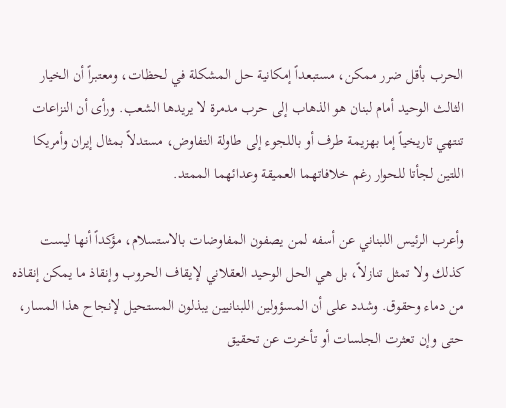الحرب بأقل ضرر ممكن، مستبعداً إمكانية حل المشكلة في لحظات، ومعتبراً أن الخيار الثالث الوحيد أمام لبنان هو الذهاب إلى حرب مدمرة لا يريدها الشعب. ورأى أن النزاعات تنتهي تاريخياً إما بهزيمة طرف أو باللجوء إلى طاولة التفاوض، مستدلاً بمثال إيران وأمريكا اللتين لجأتا للحوار رغم خلافاتهما العميقة وعدائهما الممتد.

وأعرب الرئيس اللبناني عن أسفه لمن يصفون المفاوضات بالاستسلام، مؤكداً أنها ليست كذلك ولا تمثل تنازلاً، بل هي الحل الوحيد العقلاني لإيقاف الحروب وإنقاذ ما يمكن إنقاذه من دماء وحقوق. وشدد على أن المسؤولين اللبنانيين يبذلون المستحيل لإنجاح هذا المسار، حتى وإن تعثرت الجلسات أو تأخرت عن تحقيق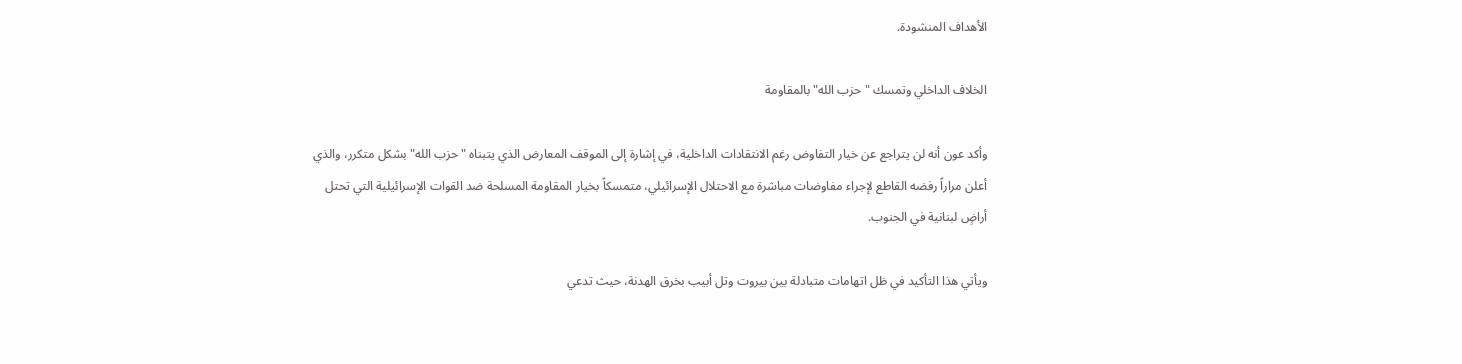الأهداف المنشودة.

الخلاف الداخلي وتمسك "حزب الله" بالمقاومة

وأكد عون أنه لن يتراجع عن خيار التفاوض رغم الانتقادات الداخلية، في إشارة إلى الموقف المعارض الذي يتبناه "حزب الله" بشكل متكرر، والذي أعلن مراراً رفضه القاطع لإجراء مفاوضات مباشرة مع الاحتلال الإسرائيلي، متمسكاً بخيار المقاومة المسلحة ضد القوات الإسرائيلية التي تحتل أراضٍ لبنانية في الجنوب.

ويأتي هذا التأكيد في ظل اتهامات متبادلة بين بيروت وتل أبيب بخرق الهدنة، حيث تدعي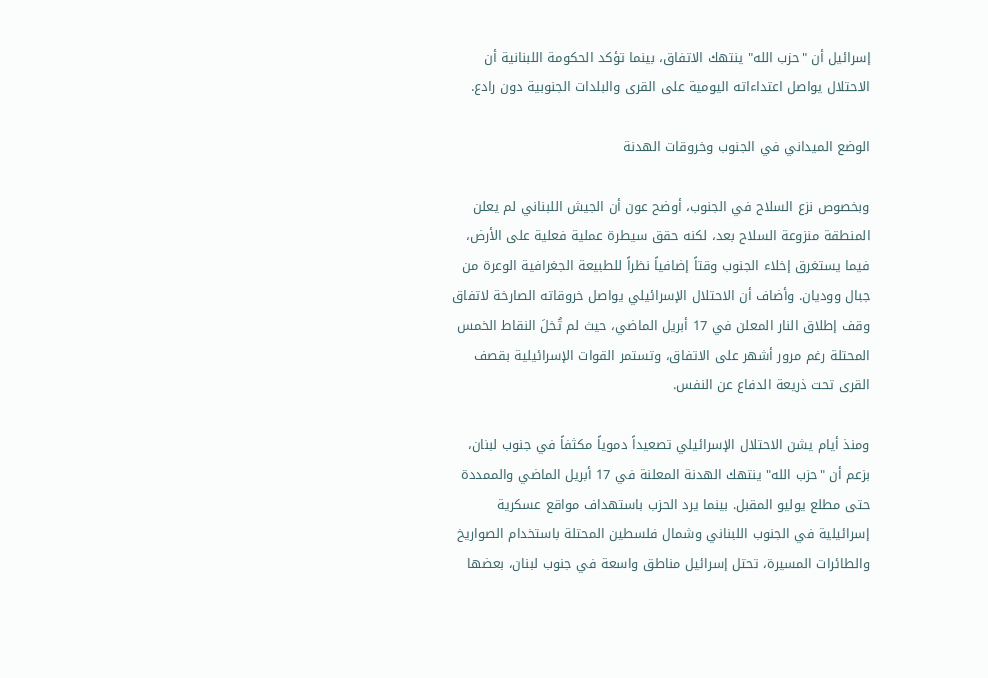إسرائيل أن "حزب الله" ينتهك الاتفاق، بينما تؤكد الحكومة اللبنانية أن الاحتلال يواصل اعتداءاته اليومية على القرى والبلدات الجنوبية دون رادع.

الوضع الميداني في الجنوب وخروقات الهدنة

وبخصوص نزع السلاح في الجنوب، أوضح عون أن الجيش اللبناني لم يعلن المنطقة منزوعة السلاح بعد، لكنه حقق سيطرة عملية فعلية على الأرض، فيما يستغرق إخلاء الجنوب وقتاً إضافياً نظراً للطبيعة الجغرافية الوعرة من جبال ووديان. وأضاف أن الاحتلال الإسرائيلي يواصل خروقاته الصارخة لاتفاق وقف إطلاق النار المعلن في 17 أبريل الماضي، حيث لم تُخلَ النقاط الخمس المحتلة رغم مرور أشهر على الاتفاق، وتستمر القوات الإسرائيلية بقصف القرى تحت ذريعة الدفاع عن النفس.

ومنذ أيام يشن الاحتلال الإسرائيلي تصعيداً دموياً مكثفاً في جنوب لبنان، بزعم أن "حزب الله" ينتهك الهدنة المعلنة في 17 أبريل الماضي والممددة حتى مطلع يوليو المقبل. بينما يرد الحزب باستهداف مواقع عسكرية إسرائيلية في الجنوب اللبناني وشمال فلسطين المحتلة باستخدام الصواريخ والطائرات المسيرة، تحتل إسرائيل مناطق واسعة في جنوب لبنان، بعضها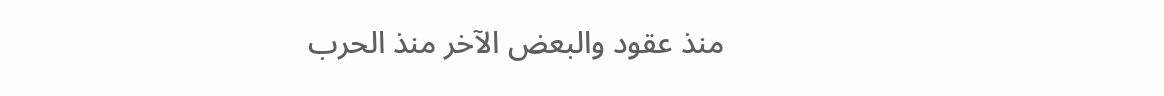منذ عقود والبعض الآخر منذ الحرب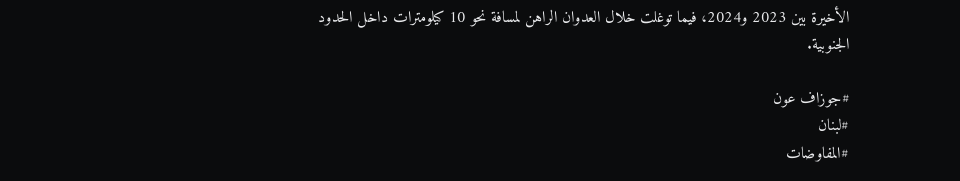الأخيرة بين 2023 و2024، فيما توغلت خلال العدوان الراهن لمسافة نحو 10 كيلومترات داخل الحدود الجنوبية.

#جوزاف عون
#لبنان
#المفاوضات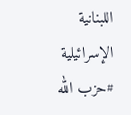اللبنانية الإسرائيلية
#حزب الله